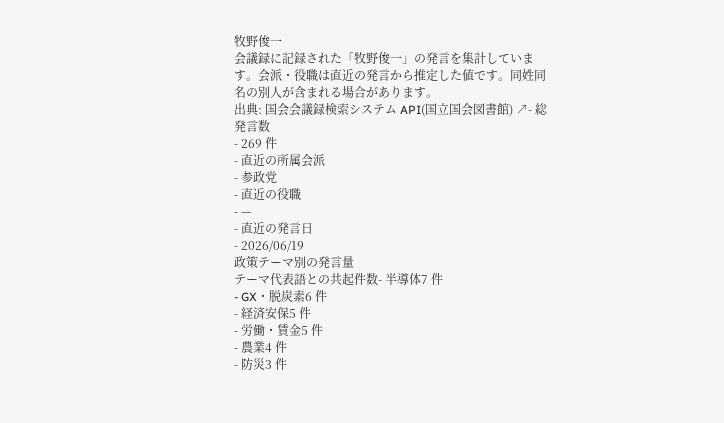牧野俊一
会議録に記録された「牧野俊一」の発言を集計しています。会派・役職は直近の発言から推定した値です。同姓同名の別人が含まれる場合があります。
出典: 国会会議録検索システム API(国立国会図書館) ↗- 総発言数
- 269 件
- 直近の所属会派
- 参政党
- 直近の役職
- —
- 直近の発言日
- 2026/06/19
政策テーマ別の発言量
テーマ代表語との共起件数- 半導体7 件
- GX・脱炭素6 件
- 経済安保5 件
- 労働・賃金5 件
- 農業4 件
- 防災3 件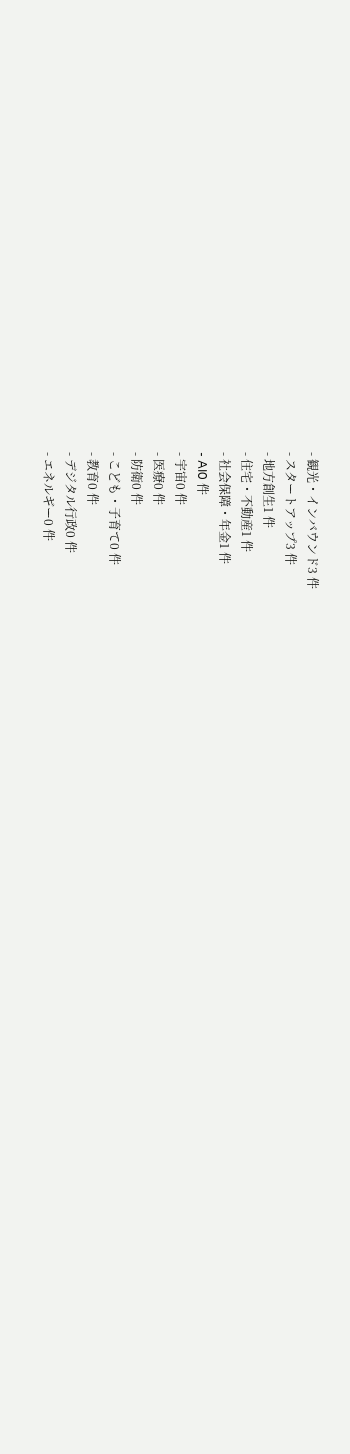- 観光・インバウンド3 件
- スタートアップ3 件
- 地方創生1 件
- 住宅・不動産1 件
- 社会保障・年金1 件
- AI0 件
- 宇宙0 件
- 医療0 件
- 防衛0 件
- こども・子育て0 件
- 教育0 件
- デジタル行政0 件
- エネルギー0 件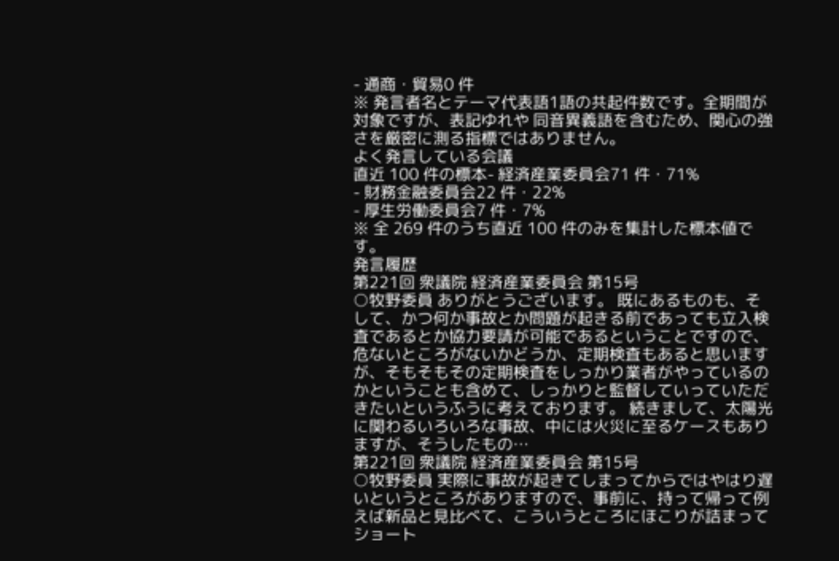- 通商・貿易0 件
※ 発言者名とテーマ代表語1語の共起件数です。全期間が対象ですが、表記ゆれや 同音異義語を含むため、関心の強さを厳密に測る指標ではありません。
よく発言している会議
直近 100 件の標本- 経済産業委員会71 件・71%
- 財務金融委員会22 件・22%
- 厚生労働委員会7 件・7%
※ 全 269 件のうち直近 100 件のみを集計した標本値です。
発言履歴
第221回 衆議院 経済産業委員会 第15号
○牧野委員 ありがとうございます。 既にあるものも、そして、かつ何か事故とか問題が起きる前であっても立入検査であるとか協力要請が可能であるということですので、危ないところがないかどうか、定期検査もあると思いますが、そもそもその定期検査をしっかり業者がやっているのかということも含めて、しっかりと監督していっていただきたいというふうに考えております。 続きまして、太陽光に関わるいろいろな事故、中には火災に至るケースもありますが、そうしたもの…
第221回 衆議院 経済産業委員会 第15号
○牧野委員 実際に事故が起きてしまってからではやはり遅いというところがありますので、事前に、持って帰って例えば新品と見比べて、こういうところにほこりが詰まってショート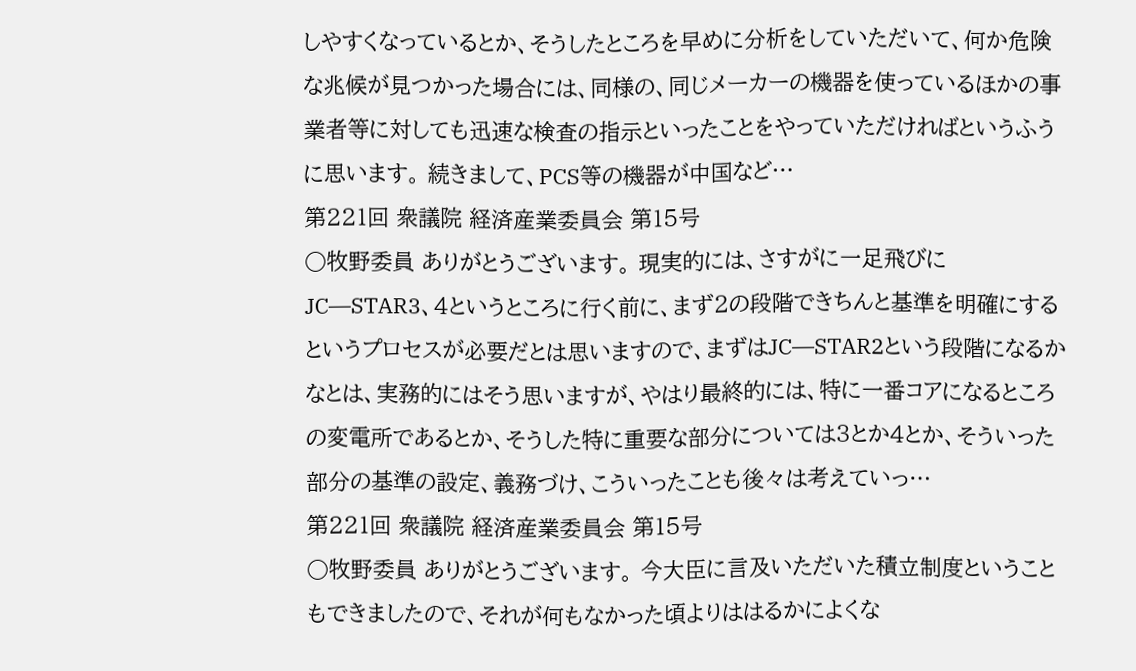しやすくなっているとか、そうしたところを早めに分析をしていただいて、何か危険な兆候が見つかった場合には、同様の、同じメーカーの機器を使っているほかの事業者等に対しても迅速な検査の指示といったことをやっていただければというふうに思います。 続きまして、PCS等の機器が中国など…
第221回 衆議院 経済産業委員会 第15号
○牧野委員 ありがとうございます。 現実的には、さすがに一足飛びにJC―STAR3、4というところに行く前に、まず2の段階できちんと基準を明確にするというプロセスが必要だとは思いますので、まずはJC―STAR2という段階になるかなとは、実務的にはそう思いますが、やはり最終的には、特に一番コアになるところの変電所であるとか、そうした特に重要な部分については3とか4とか、そういった部分の基準の設定、義務づけ、こういったことも後々は考えていっ…
第221回 衆議院 経済産業委員会 第15号
○牧野委員 ありがとうございます。 今大臣に言及いただいた積立制度ということもできましたので、それが何もなかった頃よりははるかによくな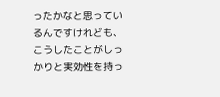ったかなと思っているんですけれども、こうしたことがしっかりと実効性を持っ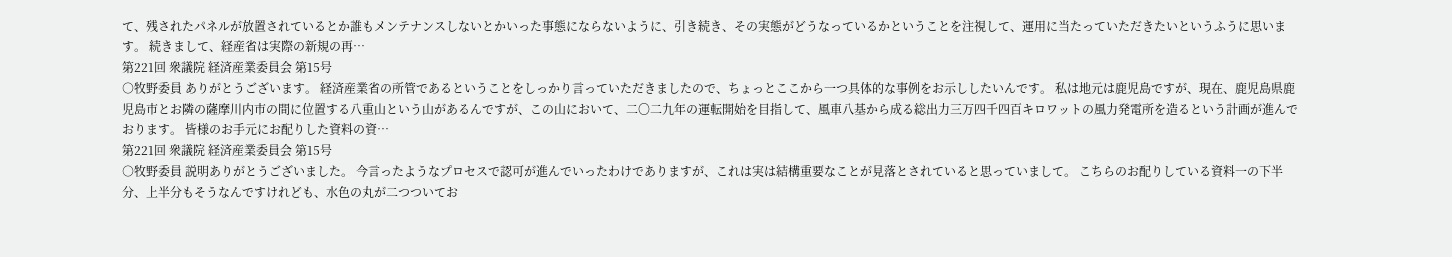て、残されたパネルが放置されているとか誰もメンテナンスしないとかいった事態にならないように、引き続き、その実態がどうなっているかということを注視して、運用に当たっていただきたいというふうに思います。 続きまして、経産省は実際の新規の再…
第221回 衆議院 経済産業委員会 第15号
○牧野委員 ありがとうございます。 経済産業省の所管であるということをしっかり言っていただきましたので、ちょっとここから一つ具体的な事例をお示ししたいんです。 私は地元は鹿児島ですが、現在、鹿児島県鹿児島市とお隣の薩摩川内市の間に位置する八重山という山があるんですが、この山において、二〇二九年の運転開始を目指して、風車八基から成る総出力三万四千四百キロワットの風力発電所を造るという計画が進んでおります。 皆様のお手元にお配りした資料の資…
第221回 衆議院 経済産業委員会 第15号
○牧野委員 説明ありがとうございました。 今言ったようなプロセスで認可が進んでいったわけでありますが、これは実は結構重要なことが見落とされていると思っていまして。 こちらのお配りしている資料一の下半分、上半分もそうなんですけれども、水色の丸が二つついてお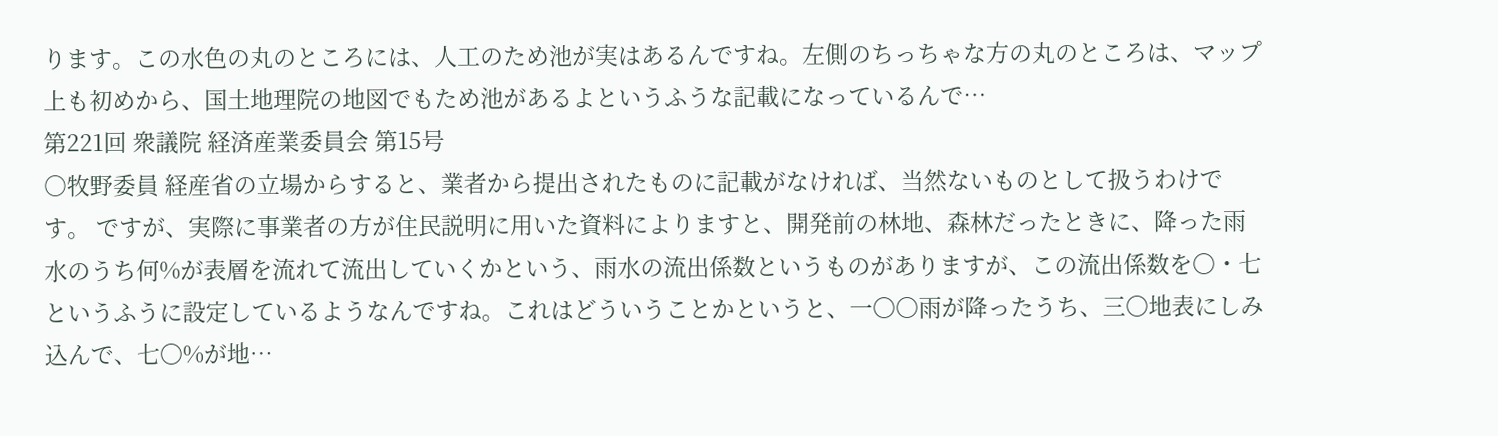ります。この水色の丸のところには、人工のため池が実はあるんですね。左側のちっちゃな方の丸のところは、マップ上も初めから、国土地理院の地図でもため池があるよというふうな記載になっているんで…
第221回 衆議院 経済産業委員会 第15号
○牧野委員 経産省の立場からすると、業者から提出されたものに記載がなければ、当然ないものとして扱うわけです。 ですが、実際に事業者の方が住民説明に用いた資料によりますと、開発前の林地、森林だったときに、降った雨水のうち何%が表層を流れて流出していくかという、雨水の流出係数というものがありますが、この流出係数を〇・七というふうに設定しているようなんですね。これはどういうことかというと、一〇〇雨が降ったうち、三〇地表にしみ込んで、七〇%が地…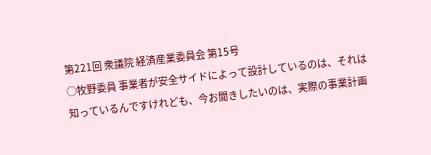第221回 衆議院 経済産業委員会 第15号
○牧野委員 事業者が安全サイドによって設計しているのは、それは知っているんですけれども、今お聞きしたいのは、実際の事業計画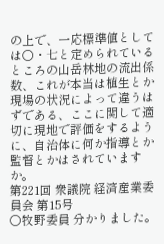の上で、一応標準値としては〇・七と定められているところの山岳林地の流出係数、これが本当は植生とか現場の状況によって違うはずである、ここに関して適切に現地で評価をするように、自治体に何か指導とか監督とかはされていますか。
第221回 衆議院 経済産業委員会 第15号
○牧野委員 分かりました。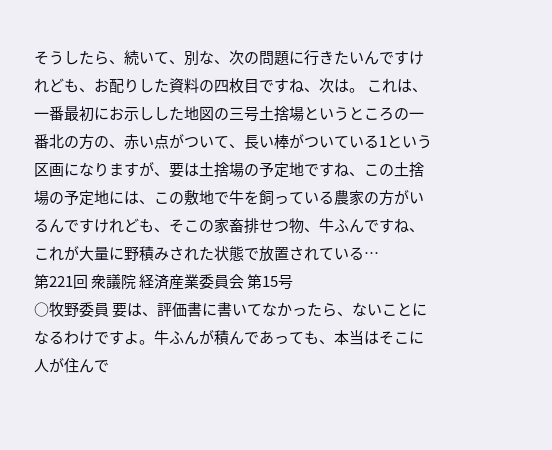そうしたら、続いて、別な、次の問題に行きたいんですけれども、お配りした資料の四枚目ですね、次は。 これは、一番最初にお示しした地図の三号土捨場というところの一番北の方の、赤い点がついて、長い棒がついている1という区画になりますが、要は土捨場の予定地ですね、この土捨場の予定地には、この敷地で牛を飼っている農家の方がいるんですけれども、そこの家畜排せつ物、牛ふんですね、これが大量に野積みされた状態で放置されている…
第221回 衆議院 経済産業委員会 第15号
○牧野委員 要は、評価書に書いてなかったら、ないことになるわけですよ。牛ふんが積んであっても、本当はそこに人が住んで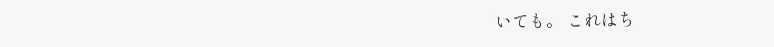いても。 これはち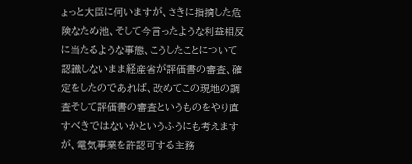ょっと大臣に伺いますが、さきに指摘した危険なため池、そして今言ったような利益相反に当たるような事態、こうしたことについて認識しないまま経産省が評価書の審査、確定をしたのであれば、改めてこの現地の調査そして評価書の審査というものをやり直すべきではないかというふうにも考えますが、電気事業を許認可する主務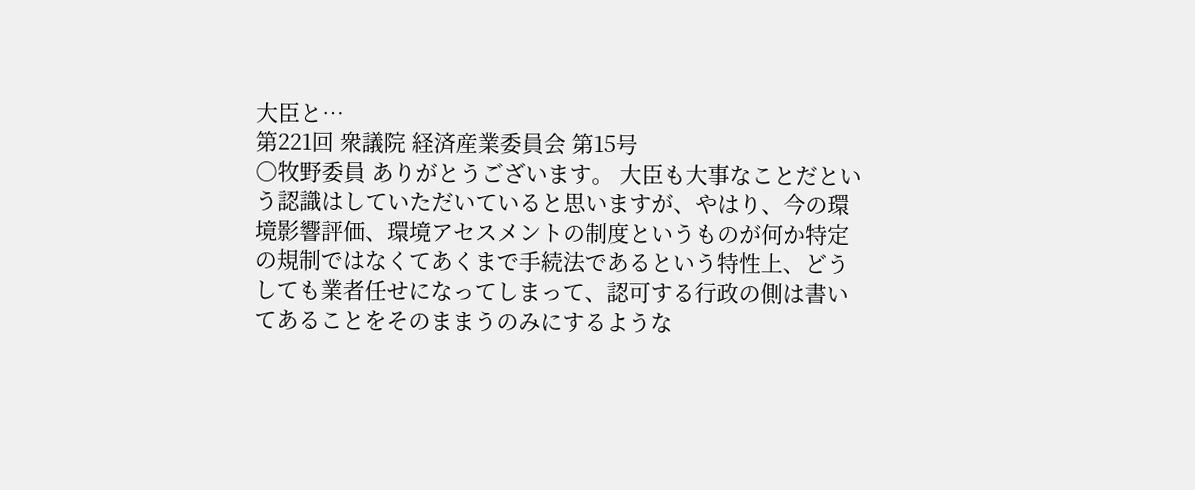大臣と…
第221回 衆議院 経済産業委員会 第15号
○牧野委員 ありがとうございます。 大臣も大事なことだという認識はしていただいていると思いますが、やはり、今の環境影響評価、環境アセスメントの制度というものが何か特定の規制ではなくてあくまで手続法であるという特性上、どうしても業者任せになってしまって、認可する行政の側は書いてあることをそのままうのみにするような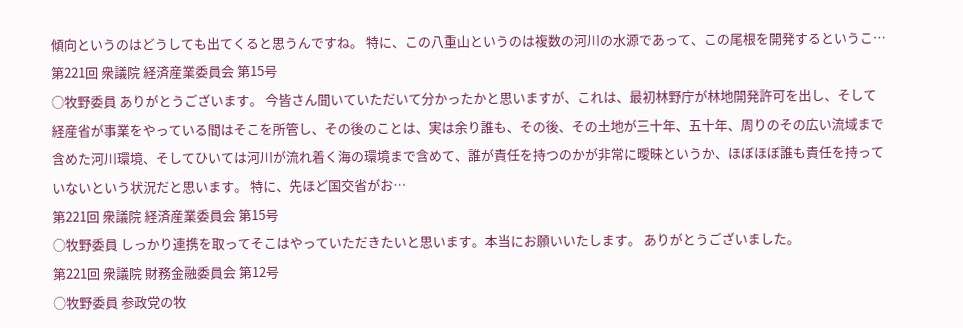傾向というのはどうしても出てくると思うんですね。 特に、この八重山というのは複数の河川の水源であって、この尾根を開発するというこ…
第221回 衆議院 経済産業委員会 第15号
○牧野委員 ありがとうございます。 今皆さん聞いていただいて分かったかと思いますが、これは、最初林野庁が林地開発許可を出し、そして経産省が事業をやっている間はそこを所管し、その後のことは、実は余り誰も、その後、その土地が三十年、五十年、周りのその広い流域まで含めた河川環境、そしてひいては河川が流れ着く海の環境まで含めて、誰が責任を持つのかが非常に曖昧というか、ほぼほぼ誰も責任を持っていないという状況だと思います。 特に、先ほど国交省がお…
第221回 衆議院 経済産業委員会 第15号
○牧野委員 しっかり連携を取ってそこはやっていただきたいと思います。本当にお願いいたします。 ありがとうございました。
第221回 衆議院 財務金融委員会 第12号
○牧野委員 参政党の牧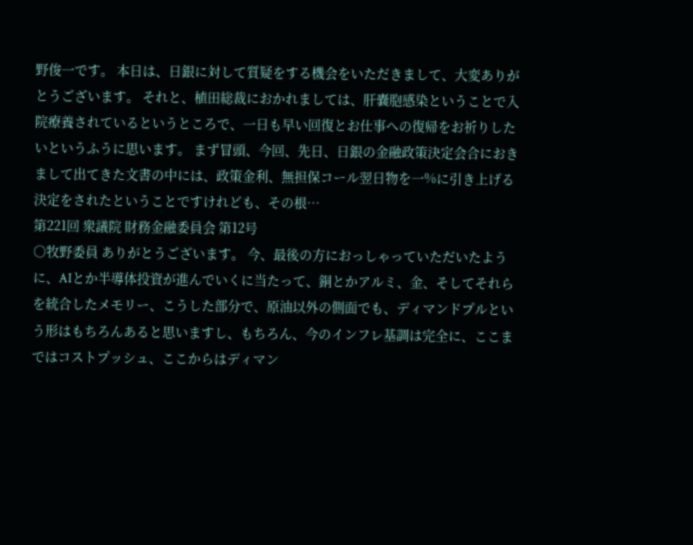野俊一です。 本日は、日銀に対して質疑をする機会をいただきまして、大変ありがとうございます。 それと、植田総裁におかれましては、肝嚢胞感染ということで入院療養されているというところで、一日も早い回復とお仕事への復帰をお祈りしたいというふうに思います。 まず冒頭、今回、先日、日銀の金融政策決定会合におきまして出てきた文書の中には、政策金利、無担保コール翌日物を一%に引き上げる決定をされたということですけれども、その根…
第221回 衆議院 財務金融委員会 第12号
○牧野委員 ありがとうございます。 今、最後の方におっしゃっていただいたように、AIとか半導体投資が進んでいくに当たって、銅とかアルミ、金、そしてそれらを統合したメモリー、こうした部分で、原油以外の側面でも、ディマンドプルという形はもちろんあると思いますし、もちろん、今のインフレ基調は完全に、ここまではコストプッシュ、ここからはディマン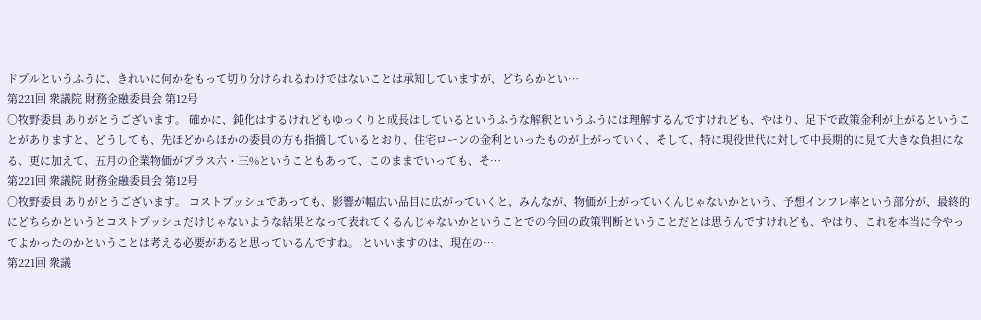ドプルというふうに、きれいに何かをもって切り分けられるわけではないことは承知していますが、どちらかとい…
第221回 衆議院 財務金融委員会 第12号
○牧野委員 ありがとうございます。 確かに、鈍化はするけれどもゆっくりと成長はしているというふうな解釈というふうには理解するんですけれども、やはり、足下で政策金利が上がるということがありますと、どうしても、先ほどからほかの委員の方も指摘しているとおり、住宅ローンの金利といったものが上がっていく、そして、特に現役世代に対して中長期的に見て大きな負担になる、更に加えて、五月の企業物価がプラス六・三%ということもあって、このままでいっても、そ…
第221回 衆議院 財務金融委員会 第12号
○牧野委員 ありがとうございます。 コストプッシュであっても、影響が幅広い品目に広がっていくと、みんなが、物価が上がっていくんじゃないかという、予想インフレ率という部分が、最終的にどちらかというとコストプッシュだけじゃないような結果となって表れてくるんじゃないかということでの今回の政策判断ということだとは思うんですけれども、やはり、これを本当に今やってよかったのかということは考える必要があると思っているんですね。 といいますのは、現在の…
第221回 衆議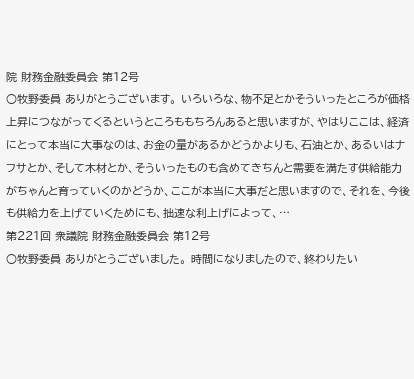院 財務金融委員会 第12号
○牧野委員 ありがとうございます。 いろいろな、物不足とかそういったところが価格上昇につながってくるというところももちろんあると思いますが、やはりここは、経済にとって本当に大事なのは、お金の量があるかどうかよりも、石油とか、あるいはナフサとか、そして木材とか、そういったものも含めてきちんと需要を満たす供給能力がちゃんと育っていくのかどうか、ここが本当に大事だと思いますので、それを、今後も供給力を上げていくためにも、拙速な利上げによって、…
第221回 衆議院 財務金融委員会 第12号
○牧野委員 ありがとうございました。 時間になりましたので、終わりたい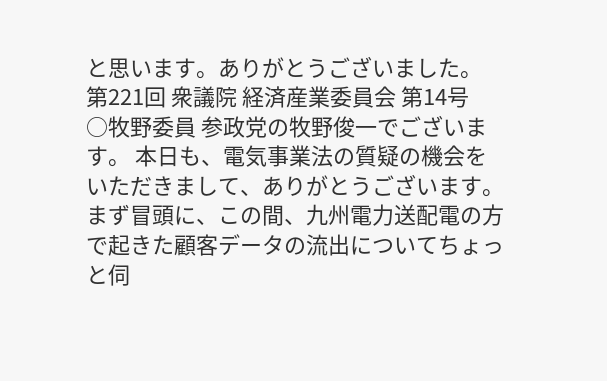と思います。ありがとうございました。
第221回 衆議院 経済産業委員会 第14号
○牧野委員 参政党の牧野俊一でございます。 本日も、電気事業法の質疑の機会をいただきまして、ありがとうございます。 まず冒頭に、この間、九州電力送配電の方で起きた顧客データの流出についてちょっと伺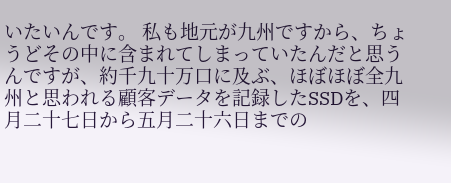いたいんです。 私も地元が九州ですから、ちょうどその中に含まれてしまっていたんだと思うんですが、約千九十万口に及ぶ、ほぼほぼ全九州と思われる顧客データを記録したSSDを、四月二十七日から五月二十六日までの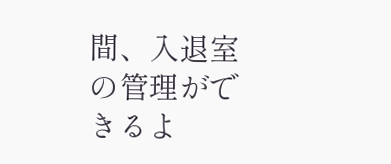間、入退室の管理ができるよ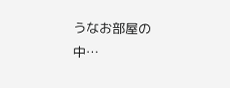うなお部屋の中…